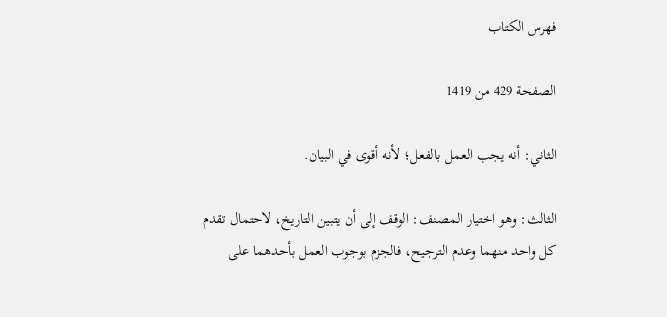فهرس الكتاب

الصفحة 429 من 1419

الثاني: أنه يجب العمل بالفعل؛ لأنه أقوى في البيان.

الثالث: وهو اختيار المصنف: الوقف إلى أن يتبين التاريخ، لاحتمال تقدم كل واحد منهما وعدم الترجيح، فالجزم بوجوب العمل بأحدهما على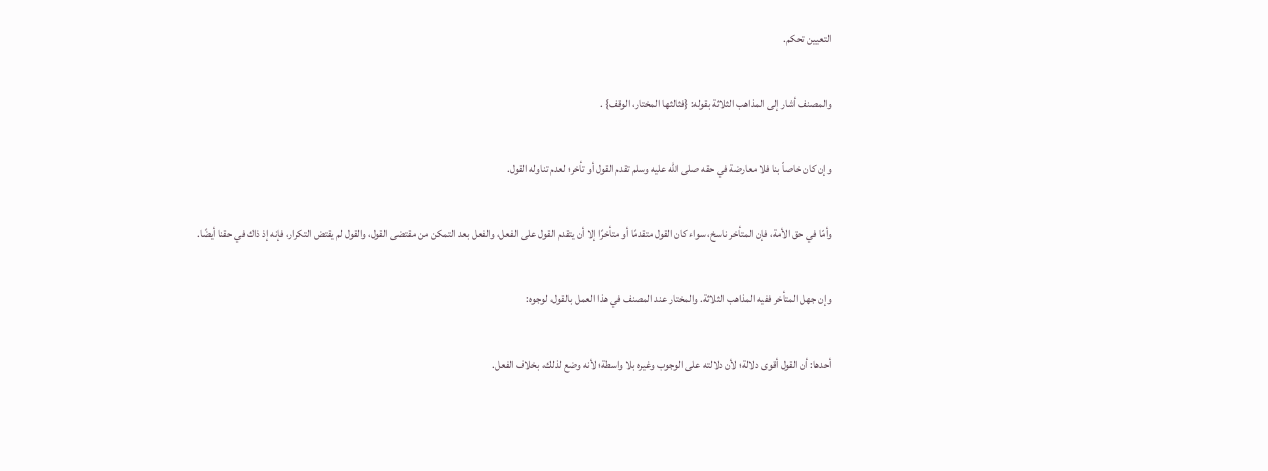التعيين تحكم.

والمصنف أشار إلى المذاهب الثلاثة بقوله: {فثالثها المختار، الوقف} .

وإن كان خاصاّ بنا فلا معارضة في حقه صلى الله عليه وسلم تقدم القول أو تأخر؛ لعدم تناوله القول.

وأمّا في حق الأمة، فإن المتأخر ناسخ، سواء كان القول متقدمًا أو متأخرًا إلا أن يتقدم القول على الفعل، والفعل بعد التمكن من مقتضى القول، والقول لم يقتض التكرار، فإنه إذ ذاك في حقنا أيضًا.

وإن جهل المتأخر ففيه المذاهب الثلاثة. والمختار عند المصنف في هذا العمل بالقول، لوجوه:

أحدها: أن القول أقوى دلالة؛ لأن دلالته على الوجوب وغيره بلا واسطة؛ لأنه وضع لذلك، بخلاف الفعل.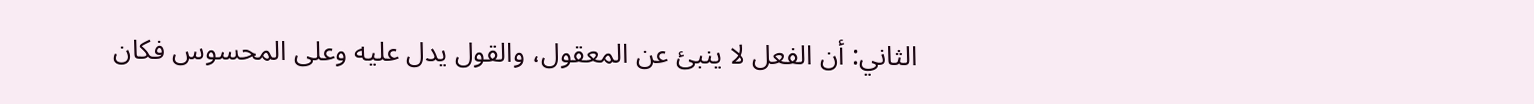الثاني: أن الفعل لا ينبئ عن المعقول، والقول يدل عليه وعلى المحسوس فكان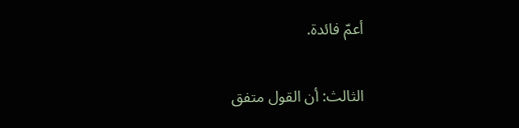أعمّ فائدة.

الثالث: أن القول متفق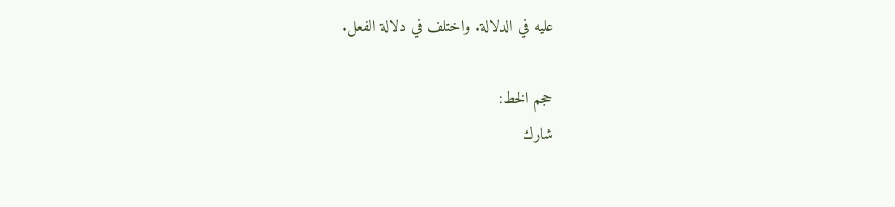عليه في الدلالة. واختلف في دلالة الفعل.

حجم الخط:
شارك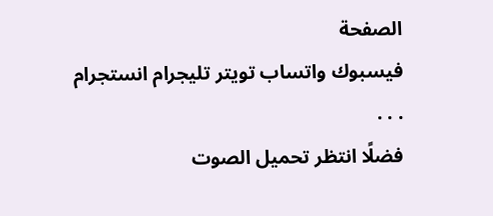الصفحة
فيسبوك واتساب تويتر تليجرام انستجرام
. . .
فضلًا انتظر تحميل الصوت